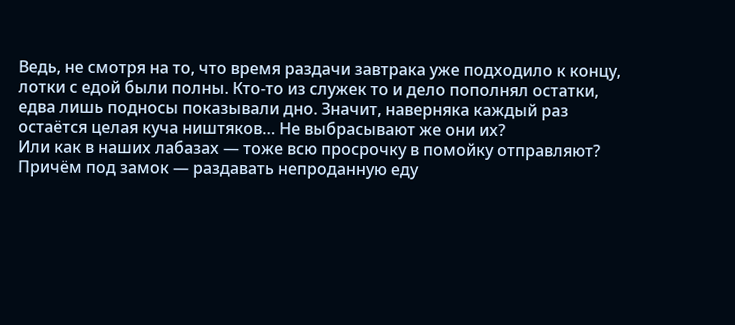Ведь, не смотря на то, что время раздачи завтрака уже подходило к концу, лотки с едой были полны. Кто-то из служек то и дело пополнял остатки, едва лишь подносы показывали дно. Значит, наверняка каждый раз остаётся целая куча ништяков… Не выбрасывают же они их?
Или как в наших лабазах — тоже всю просрочку в помойку отправляют? Причём под замок — раздавать непроданную еду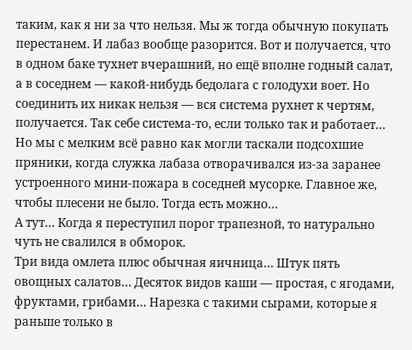таким, как я ни за что нельзя. Мы ж тогда обычную покупать перестанем. И лабаз вообще разорится. Вот и получается, что в одном баке тухнет вчерашний, но ещё вполне годный салат, а в соседнем — какой-нибудь бедолага с голодухи воет. Но соединить их никак нельзя — вся система рухнет к чертям, получается. Так себе система-то, если только так и работает…
Но мы с мелким всё равно как могли таскали подсохшие пряники, когда служка лабаза отворачивался из-за заранее устроенного мини-пожара в соседней мусорке. Главное же, чтобы плесени не было. Тогда есть можно…
А тут… Когда я переступил порог трапезной, то натурально чуть не свалился в обморок.
Три вида омлета плюс обычная яичница… Штук пять овощных салатов… Десяток видов каши — простая, с ягодами, фруктами, грибами… Нарезка с такими сырами, которые я раньше только в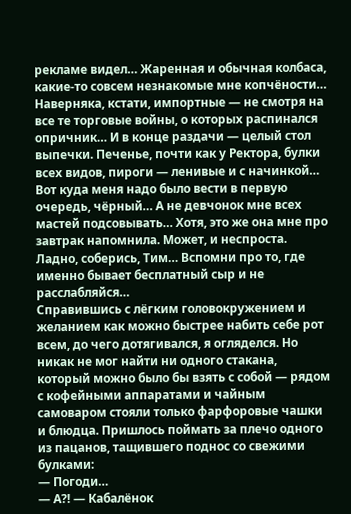рекламе видел… Жаренная и обычная колбаса, какие-то совсем незнакомые мне копчёности… Наверняка, кстати, импортные — не смотря на все те торговые войны, о которых распинался опричник… И в конце раздачи — целый стол выпечки. Печенье, почти как у Ректора, булки всех видов, пироги — ленивые и с начинкой…
Вот куда меня надо было вести в первую очередь, чёрный… А не девчонок мне всех мастей подсовывать… Хотя, это же она мне про завтрак напомнила. Может, и неспроста.
Ладно, соберись, Тим… Вспомни про то, где именно бывает бесплатный сыр и не расслабляйся…
Справившись с лёгким головокружением и желанием как можно быстрее набить себе рот всем, до чего дотягивался, я огляделся. Но никак не мог найти ни одного стакана, который можно было бы взять с собой — рядом с кофейными аппаратами и чайным самоваром стояли только фарфоровые чашки и блюдца. Пришлось поймать за плечо одного из пацанов, тащившего поднос со свежими булками:
— Погоди…
— А⁈ — Кабалёнок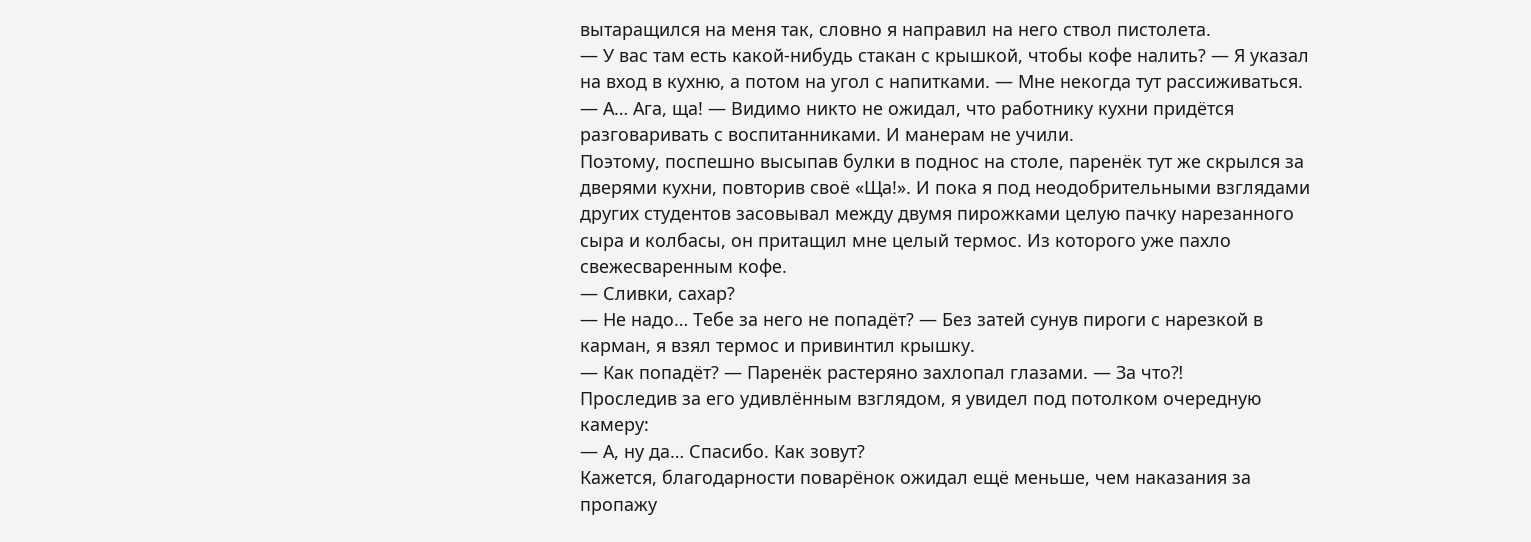вытаращился на меня так, словно я направил на него ствол пистолета.
— У вас там есть какой-нибудь стакан с крышкой, чтобы кофе налить? — Я указал на вход в кухню, а потом на угол с напитками. — Мне некогда тут рассиживаться.
— А… Ага, ща! — Видимо никто не ожидал, что работнику кухни придётся разговаривать с воспитанниками. И манерам не учили.
Поэтому, поспешно высыпав булки в поднос на столе, паренёк тут же скрылся за дверями кухни, повторив своё «Ща!». И пока я под неодобрительными взглядами других студентов засовывал между двумя пирожками целую пачку нарезанного сыра и колбасы, он притащил мне целый термос. Из которого уже пахло свежесваренным кофе.
— Сливки, сахар?
— Не надо… Тебе за него не попадёт? — Без затей сунув пироги с нарезкой в карман, я взял термос и привинтил крышку.
— Как попадёт? — Паренёк растеряно захлопал глазами. — За что⁈
Проследив за его удивлённым взглядом, я увидел под потолком очередную камеру:
— А, ну да… Спасибо. Как зовут?
Кажется, благодарности поварёнок ожидал ещё меньше, чем наказания за пропажу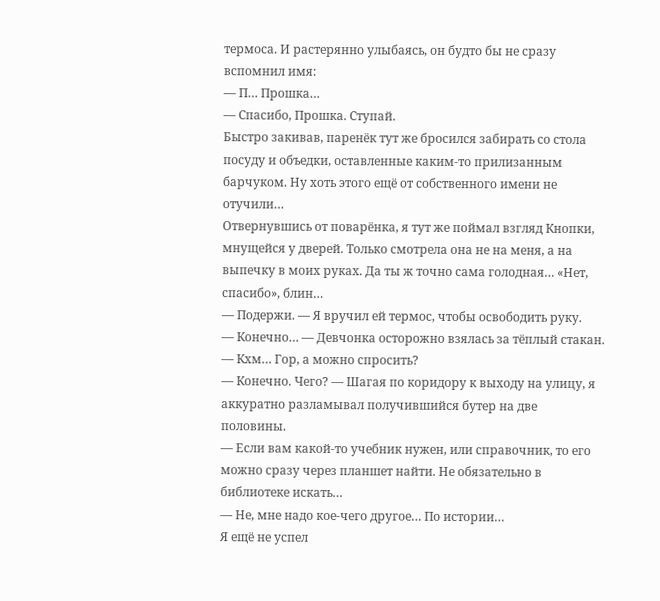термоса. И растерянно улыбаясь, он будто бы не сразу вспомнил имя:
— П… Прошка…
— Спасибо, Прошка. Ступай.
Быстро закивав, паренёк тут же бросился забирать со стола посуду и объедки, оставленные каким-то прилизанным барчуком. Ну хоть этого ещё от собственного имени не отучили…
Отвернувшись от поварёнка, я тут же поймал взгляд Кнопки, мнущейся у дверей. Только смотрела она не на меня, а на выпечку в моих руках. Да ты ж точно сама голодная… «Нет, спасибо», блин…
— Подержи. — Я вручил ей термос, чтобы освободить руку.
— Конечно… — Девчонка осторожно взялась за тёплый стакан. — Кхм… Гор, а можно спросить?
— Конечно. Чего? — Шагая по коридору к выходу на улицу, я аккуратно разламывал получившийся бутер на две половины.
— Если вам какой-то учебник нужен, или справочник, то его можно сразу через планшет найти. Не обязательно в библиотеке искать…
— Не, мне надо кое-чего другое… По истории…
Я ещё не успел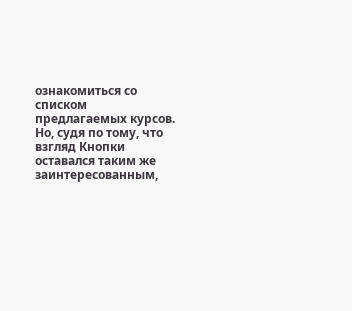ознакомиться со списком предлагаемых курсов. Но, судя по тому, что взгляд Кнопки оставался таким же заинтересованным,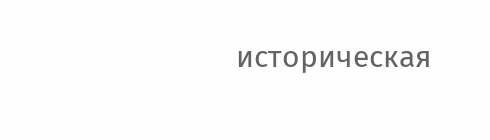историческая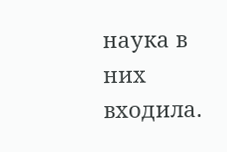наука в них входила.